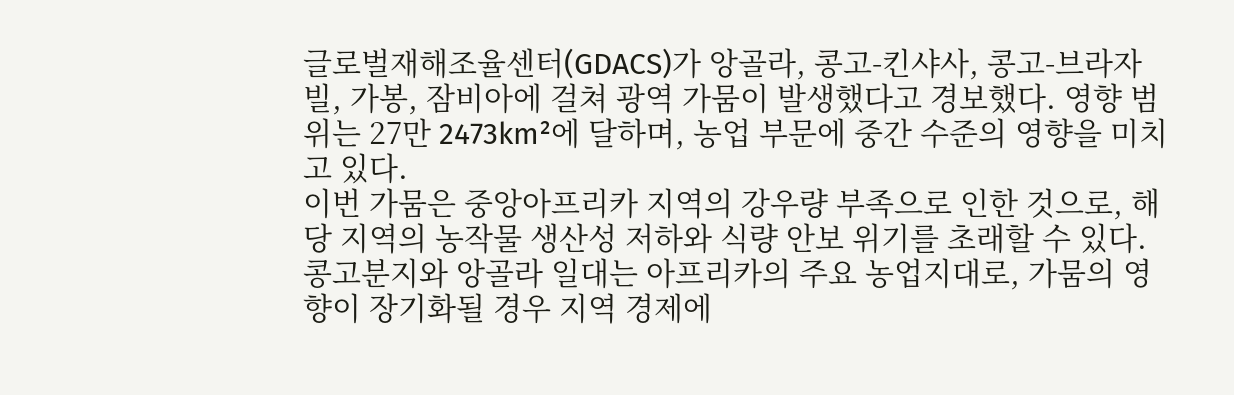글로벌재해조율센터(GDACS)가 앙골라, 콩고-킨샤사, 콩고-브라자빌, 가봉, 잠비아에 걸쳐 광역 가뭄이 발생했다고 경보했다. 영향 범위는 27만 2473km²에 달하며, 농업 부문에 중간 수준의 영향을 미치고 있다.
이번 가뭄은 중앙아프리카 지역의 강우량 부족으로 인한 것으로, 해당 지역의 농작물 생산성 저하와 식량 안보 위기를 초래할 수 있다. 콩고분지와 앙골라 일대는 아프리카의 주요 농업지대로, 가뭄의 영향이 장기화될 경우 지역 경제에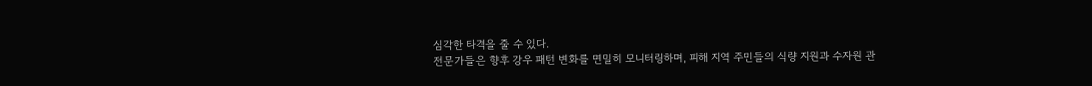심각한 타격을 줄 수 있다.
전문가들은 향후 강우 패턴 변화를 면밀히 모니터링하며, 피해 지역 주민들의 식량 지원과 수자원 관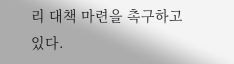리 대책 마련을 촉구하고 있다.